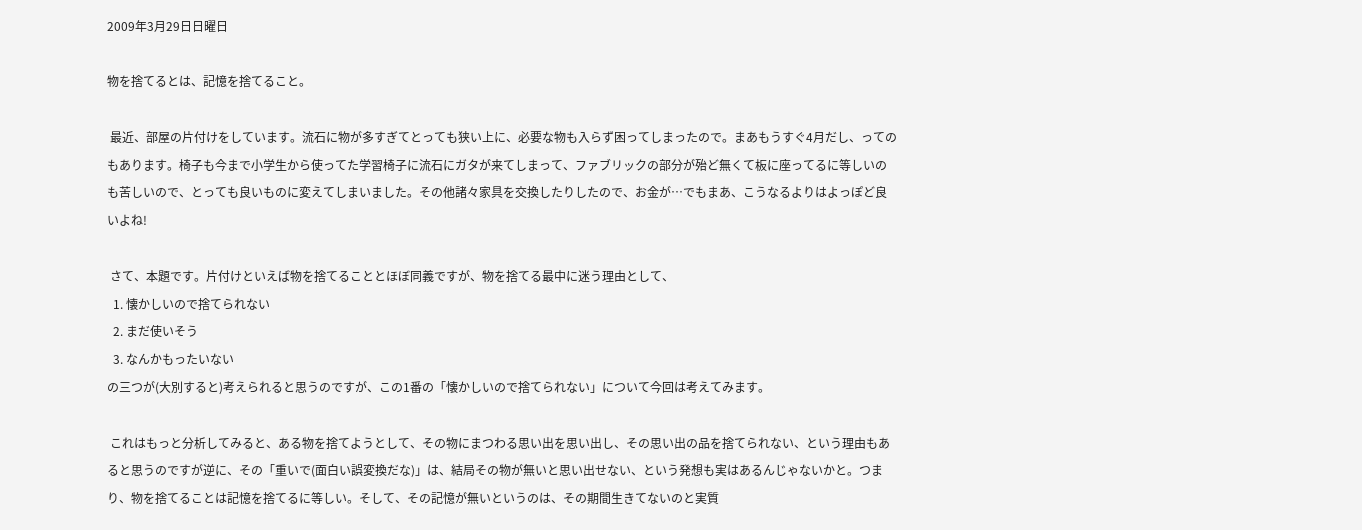2009年3月29日日曜日

物を捨てるとは、記憶を捨てること。

 最近、部屋の片付けをしています。流石に物が多すぎてとっても狭い上に、必要な物も入らず困ってしまったので。まあもうすぐ4月だし、ってのもあります。椅子も今まで小学生から使ってた学習椅子に流石にガタが来てしまって、ファブリックの部分が殆ど無くて板に座ってるに等しいのも苦しいので、とっても良いものに変えてしまいました。その他諸々家具を交換したりしたので、お金が…でもまあ、こうなるよりはよっぽど良いよね!

 さて、本題です。片付けといえば物を捨てることとほぼ同義ですが、物を捨てる最中に迷う理由として、
  1. 懐かしいので捨てられない
  2. まだ使いそう
  3. なんかもったいない
の三つが(大別すると)考えられると思うのですが、この1番の「懐かしいので捨てられない」について今回は考えてみます。

 これはもっと分析してみると、ある物を捨てようとして、その物にまつわる思い出を思い出し、その思い出の品を捨てられない、という理由もあると思うのですが逆に、その「重いで(面白い誤変換だな)」は、結局その物が無いと思い出せない、という発想も実はあるんじゃないかと。つまり、物を捨てることは記憶を捨てるに等しい。そして、その記憶が無いというのは、その期間生きてないのと実質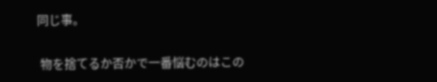同じ事。

 物を捨てるか否かで一番悩むのはこの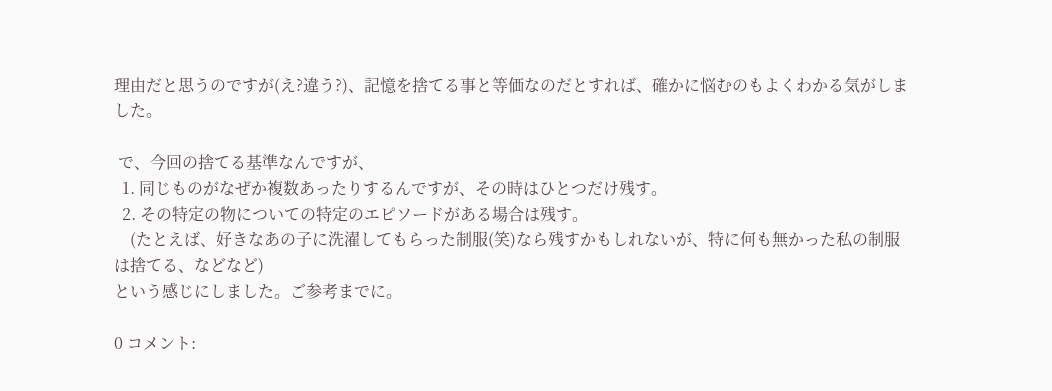理由だと思うのですが(え?違う?)、記憶を捨てる事と等価なのだとすれば、確かに悩むのもよくわかる気がしました。

 で、今回の捨てる基準なんですが、
  1. 同じものがなぜか複数あったりするんですが、その時はひとつだけ残す。
  2. その特定の物についての特定のエピソードがある場合は残す。
    (たとえば、好きなあの子に洗濯してもらった制服(笑)なら残すかもしれないが、特に何も無かった私の制服は捨てる、などなど)
という感じにしました。ご参考までに。

0 コメント: